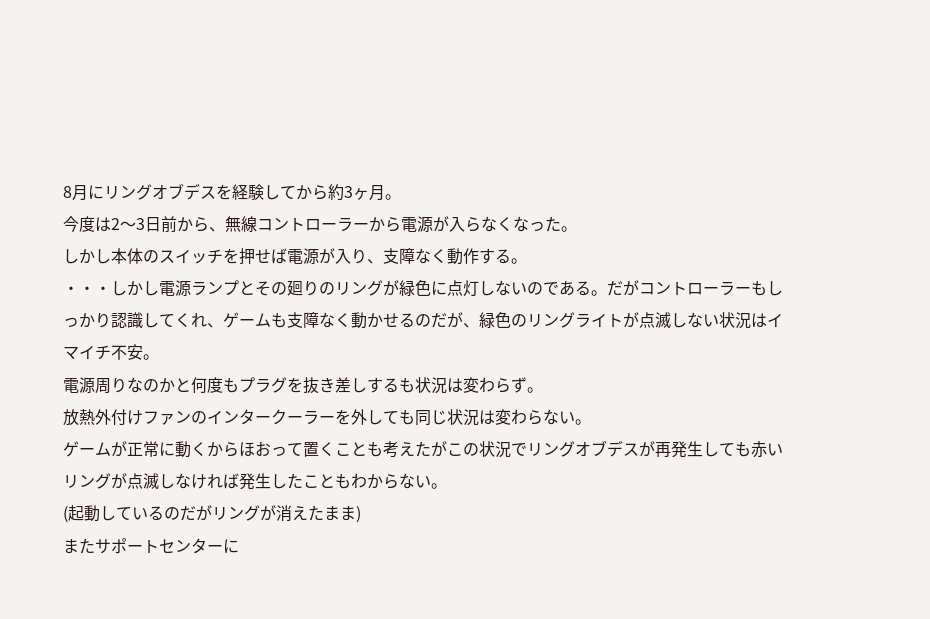8月にリングオブデスを経験してから約3ヶ月。
今度は2〜3日前から、無線コントローラーから電源が入らなくなった。
しかし本体のスイッチを押せば電源が入り、支障なく動作する。
・・・しかし電源ランプとその廻りのリングが緑色に点灯しないのである。だがコントローラーもしっかり認識してくれ、ゲームも支障なく動かせるのだが、緑色のリングライトが点滅しない状況はイマイチ不安。
電源周りなのかと何度もプラグを抜き差しするも状況は変わらず。
放熱外付けファンのインタークーラーを外しても同じ状況は変わらない。
ゲームが正常に動くからほおって置くことも考えたがこの状況でリングオブデスが再発生しても赤いリングが点滅しなければ発生したこともわからない。
(起動しているのだがリングが消えたまま)
またサポートセンターに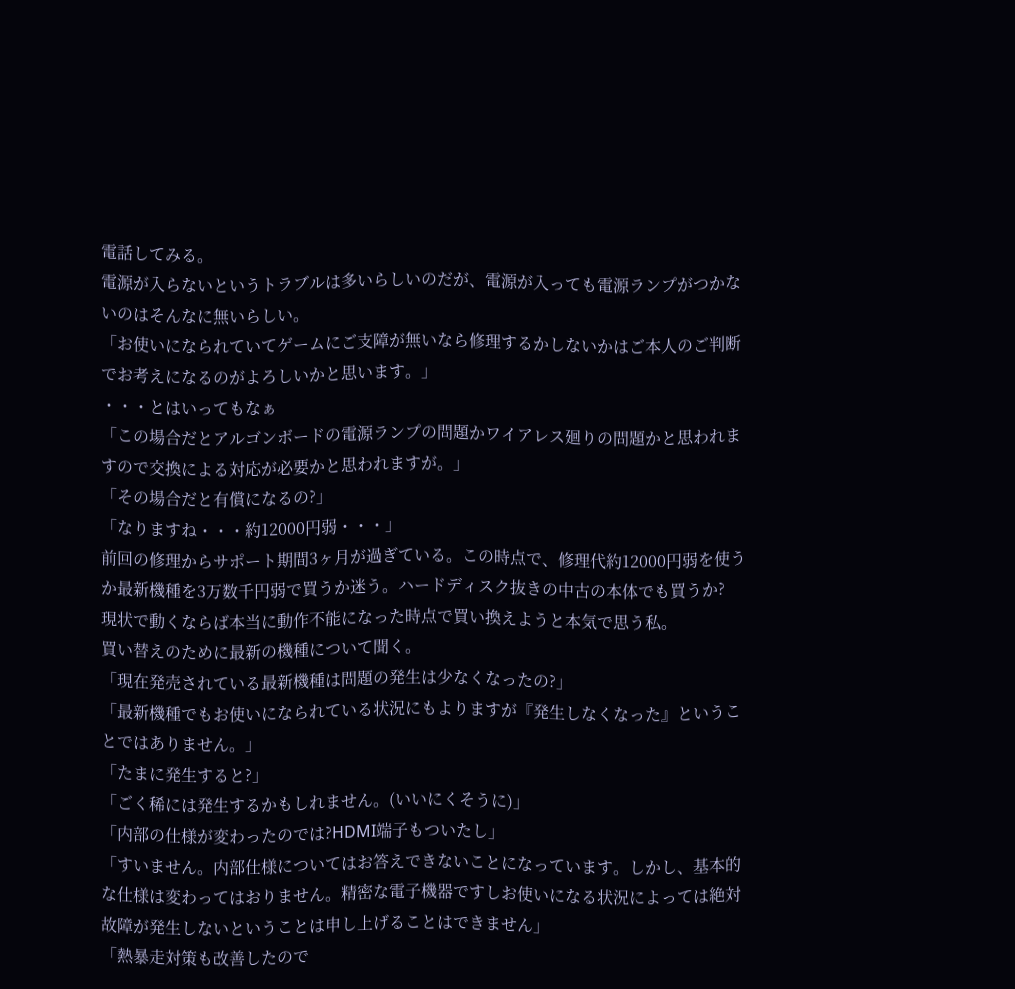電話してみる。
電源が入らないというトラブルは多いらしいのだが、電源が入っても電源ランプがつかないのはそんなに無いらしい。
「お使いになられていてゲームにご支障が無いなら修理するかしないかはご本人のご判断でお考えになるのがよろしいかと思います。」
・・・とはいってもなぁ
「この場合だとアルゴンボードの電源ランプの問題かワイアレス廻りの問題かと思われますので交換による対応が必要かと思われますが。」
「その場合だと有償になるの?」
「なりますね・・・約12000円弱・・・」
前回の修理からサポート期間3ヶ月が過ぎている。この時点で、修理代約12000円弱を使うか最新機種を3万数千円弱で買うか迷う。ハードディスク抜きの中古の本体でも買うか?
現状で動くならば本当に動作不能になった時点で買い換えようと本気で思う私。
買い替えのために最新の機種について聞く。
「現在発売されている最新機種は問題の発生は少なくなったの?」
「最新機種でもお使いになられている状況にもよりますが『発生しなくなった』ということではありません。」
「たまに発生すると?」
「ごく稀には発生するかもしれません。(いいにくそうに)」
「内部の仕様が変わったのでは?HDMI端子もついたし」
「すいません。内部仕様についてはお答えできないことになっています。しかし、基本的な仕様は変わってはおりません。精密な電子機器ですしお使いになる状況によっては絶対故障が発生しないということは申し上げることはできません」
「熱暴走対策も改善したので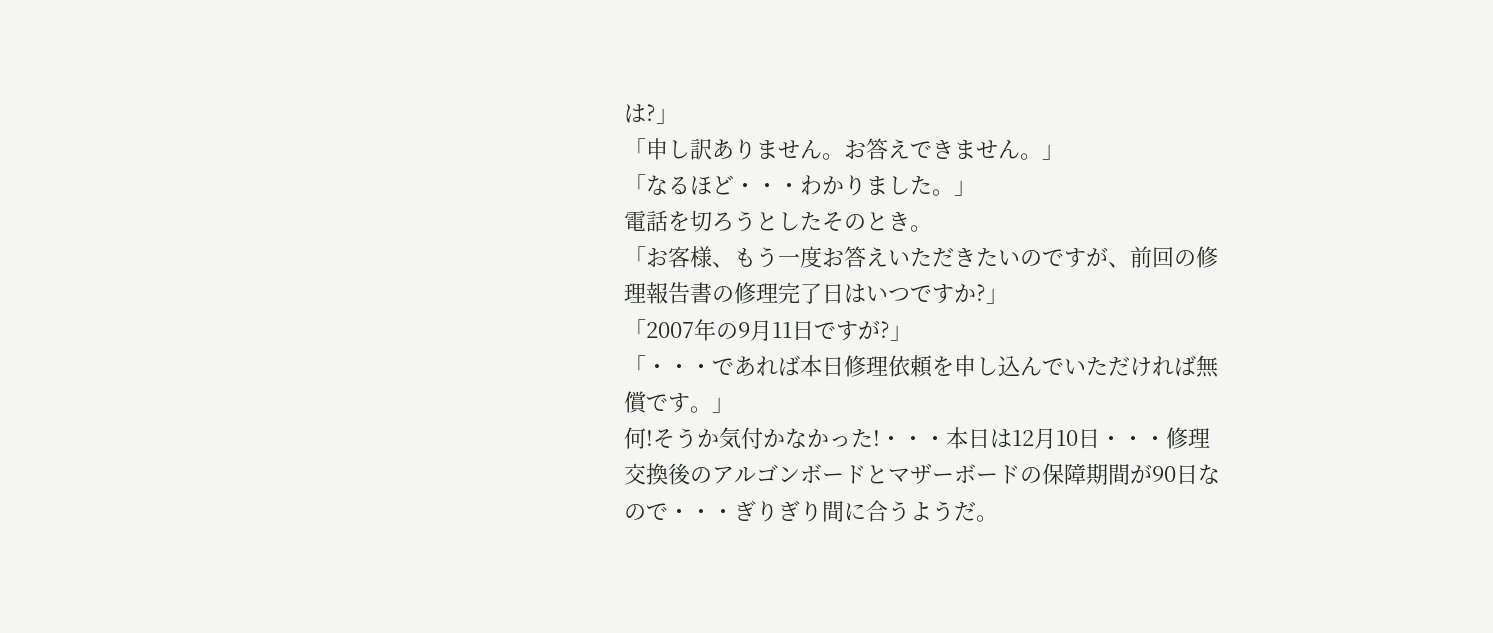は?」
「申し訳ありません。お答えできません。」
「なるほど・・・わかりました。」
電話を切ろうとしたそのとき。
「お客様、もう一度お答えいただきたいのですが、前回の修理報告書の修理完了日はいつですか?」
「2007年の9月11日ですが?」
「・・・であれば本日修理依頼を申し込んでいただければ無償です。」
何!そうか気付かなかった!・・・本日は12月10日・・・修理交換後のアルゴンボードとマザーボードの保障期間が90日なので・・・ぎりぎり間に合うようだ。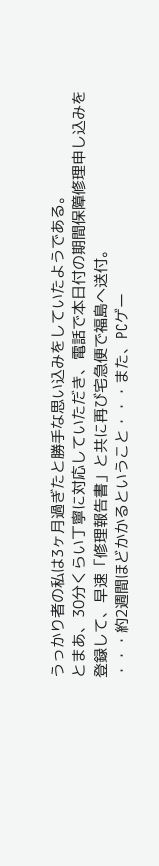うっかり者の私は3ヶ月過ぎたと勝手な思い込みをしていたようである。
とまあ、30分くらい丁寧に対応していただき、電話で本日付の期間保障修理申し込みを登録して、早速「修理報告書」と共に再び宅急便で福島へ送付。
・・・約2週間ほどかかるということ・・・また、PCゲー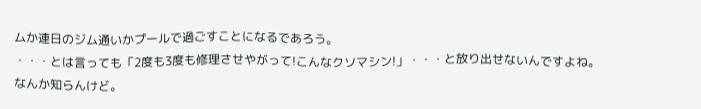ムか連日のジム通いかプールで過ごすことになるであろう。
・・・とは言っても「2度も3度も修理させやがって!こんなクソマシン!」・・・と放り出せないんですよね。なんか知らんけど。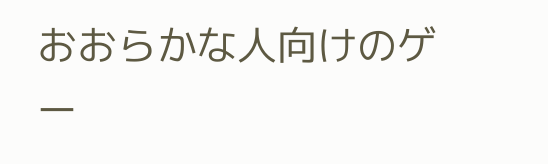おおらかな人向けのゲー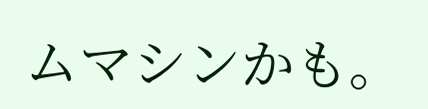ムマシンかも。